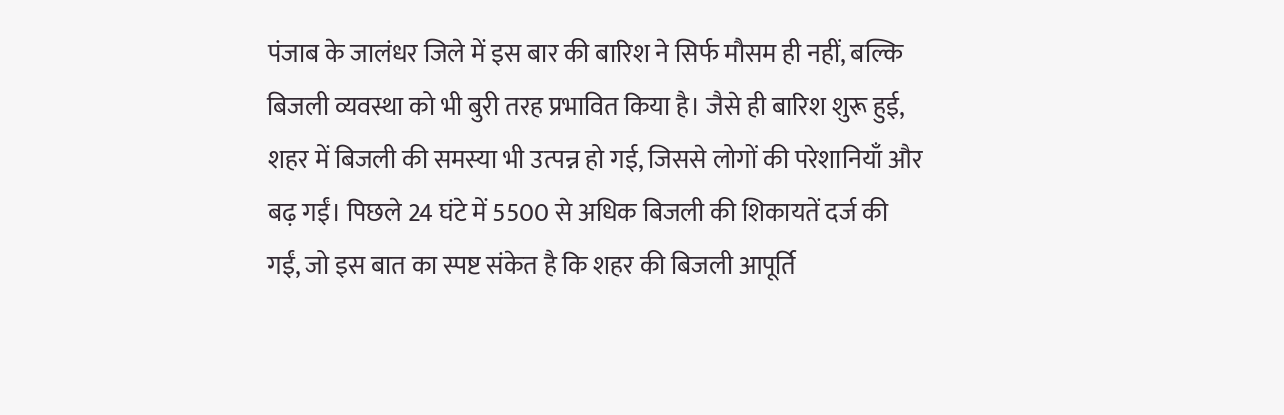पंजाब के जालंधर जिले में इस बार की बारिश ने सिर्फ मौसम ही नहीं, बल्कि बिजली व्यवस्था को भी बुरी तरह प्रभावित किया है। जैसे ही बारिश शुरू हुई, शहर में बिजली की समस्या भी उत्पन्न हो गई, जिससे लोगों की परेशानियाँ और बढ़ गईं। पिछले 24 घंटे में 5500 से अधिक बिजली की शिकायतें दर्ज की गईं, जो इस बात का स्पष्ट संकेत है कि शहर की बिजली आपूर्ति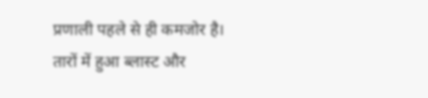प्रणाली पहले से ही कमजोर है।
तारों में हुआ ब्लास्ट और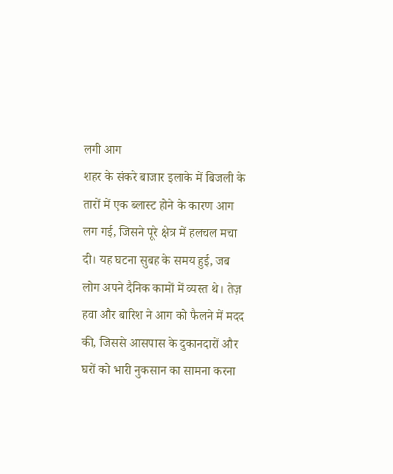लगी आग
शहर के संकरे बाजार इलाके में बिजली के तारों में एक ब्लास्ट होने के कारण आग लग गई, जिसने पूरे क्षेत्र में हलचल मचा दी। यह घटना सुबह के समय हुई, जब लोग अपने दैनिक कामों में व्यस्त थे। तेज़ हवा और बारिश ने आग को फैलने में मदद की, जिससे आसपास के दुकानदारों और घरों को भारी नुकसान का सामना करना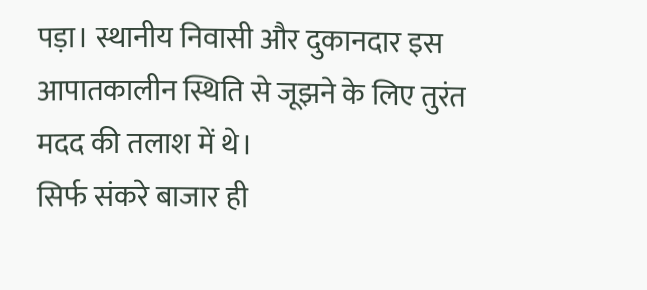पड़ा। स्थानीय निवासी और दुकानदार इस आपातकालीन स्थिति से जूझने के लिए तुरंत मदद की तलाश में थे।
सिर्फ संकरे बाजार ही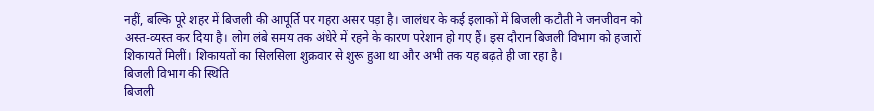नहीं, बल्कि पूरे शहर में बिजली की आपूर्ति पर गहरा असर पड़ा है। जालंधर के कई इलाकों में बिजली कटौती ने जनजीवन को अस्त-व्यस्त कर दिया है। लोग लंबे समय तक अंधेरे में रहने के कारण परेशान हो गए हैं। इस दौरान बिजली विभाग को हजारों शिकायतें मिलीं। शिकायतों का सिलसिला शुक्रवार से शुरू हुआ था और अभी तक यह बढ़ते ही जा रहा है।
बिजली विभाग की स्थिति
बिजली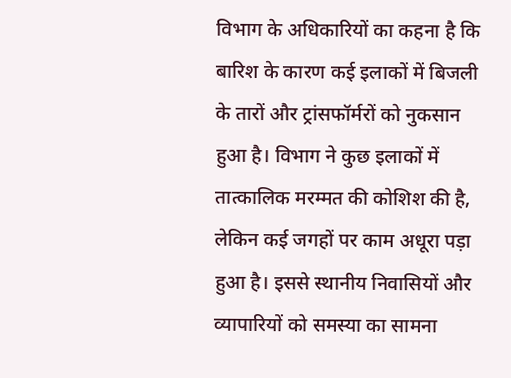विभाग के अधिकारियों का कहना है कि बारिश के कारण कई इलाकों में बिजली के तारों और ट्रांसफॉर्मरों को नुकसान हुआ है। विभाग ने कुछ इलाकों में तात्कालिक मरम्मत की कोशिश की है, लेकिन कई जगहों पर काम अधूरा पड़ा हुआ है। इससे स्थानीय निवासियों और व्यापारियों को समस्या का सामना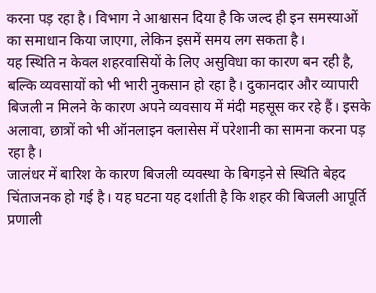करना पड़ रहा है। विभाग ने आश्वासन दिया है कि जल्द ही इन समस्याओं का समाधान किया जाएगा, लेकिन इसमें समय लग सकता है।
यह स्थिति न केवल शहरवासियों के लिए असुविधा का कारण बन रही है, बल्कि व्यवसायों को भी भारी नुकसान हो रहा है। दुकानदार और व्यापारी बिजली न मिलने के कारण अपने व्यवसाय में मंदी महसूस कर रहे हैं। इसके अलावा, छात्रों को भी ऑनलाइन क्लासेस में परेशानी का सामना करना पड़ रहा है।
जालंधर में बारिश के कारण बिजली व्यवस्था के बिगड़ने से स्थिति बेहद चिंताजनक हो गई है। यह घटना यह दर्शाती है कि शहर की बिजली आपूर्ति प्रणाली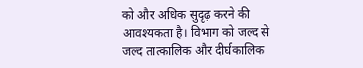को और अधिक सुदृढ़ करने की आवश्यकता है। विभाग को जल्द से जल्द तात्कालिक और दीर्घकालिक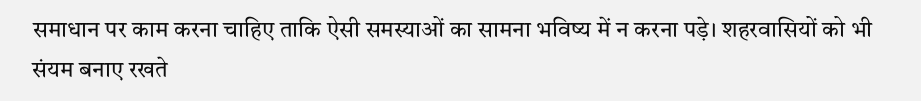समाधान पर काम करना चाहिए ताकि ऐसी समस्याओं का सामना भविष्य में न करना पड़े। शहरवासियों को भी संयम बनाए रखते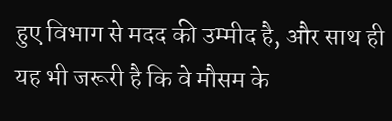हुए विभाग से मदद की उम्मीद है, और साथ ही यह भी जरूरी है कि वे मौसम के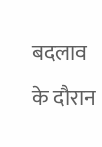बदलाव के दौरान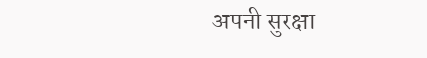अपनी सुरक्षा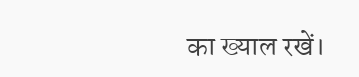का ख्याल रखें।